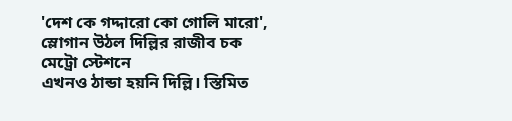'দেশ কে গদ্দারো কো গোলি মারো', স্লোগান উঠল দিল্লির রাজীব চক মেট্রো স্টেশনে
এখনও ঠান্ডা হয়নি দিল্লি। স্তিমিত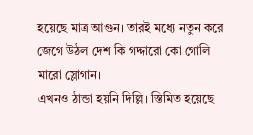হয়েছে মাত্র আগুন। তারই মধ্যে নতুন করে জেগে উঠল দেশ কি গদ্দারো কো গোলি মারো স্লোগান।
এখনও ঠান্ডা হয়নি দিল্লি। স্তিমিত হয়েছে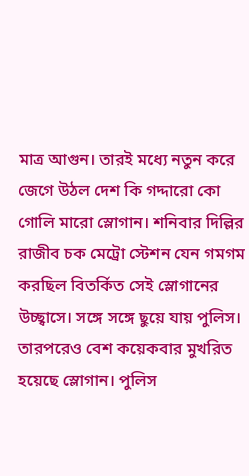মাত্র আগুন। তারই মধ্যে নতুন করে জেগে উঠল দেশ কি গদ্দারো কো গোলি মারো স্লোগান। শনিবার দিল্লির রাজীব চক মেট্রো স্টেশন যেন গমগম করছিল বিতর্কিত সেই স্লোগানের উচ্ছ্বাসে। সঙ্গে সঙ্গে ছুয়ে যায় পুলিস। তারপরেও বেশ কয়েকবার মুখরিত হয়েছে স্লোগান। পুলিস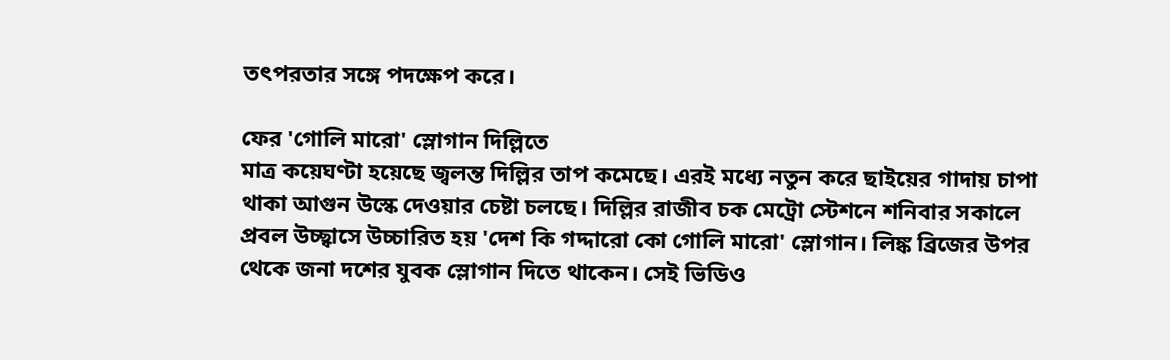তৎপরতার সঙ্গে পদক্ষেপ করে।

ফের 'গোলি মারো' স্লোগান দিল্লিতে
মাত্র কয়েঘণ্টা হয়েছে জ্বলন্ত দিল্লির তাপ কমেছে। এরই মধ্যে নতুন করে ছাইয়ের গাদায় চাপা থাকা আগুন উস্কে দেওয়ার চেষ্টা চলছে। দিল্লির রাজীব চক মেট্রো স্টেশনে শনিবার সকালে প্রবল উচ্ছ্বাসে উচ্চারিত হয় 'দেশ কি গদ্দারো কো গোলি মারো' স্লোগান। লিঙ্ক ব্রিজের উপর থেকে জনা দশের যুবক স্লোগান দিতে থাকেন। সেই ভিডিও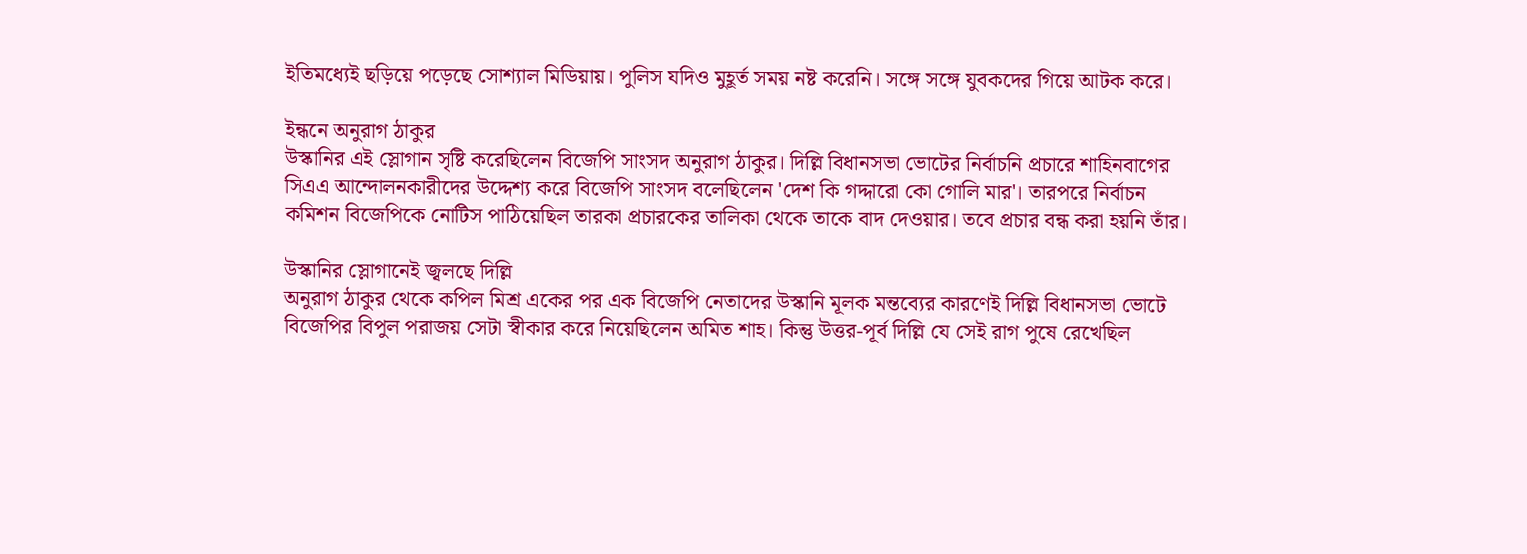ইতিমধ্যেই ছড়িয়ে পড়েছে সোশ্যাল মিডিয়ায়। পুলিস যদিও মুহূর্ত সময় নষ্ট করেনি। সঙ্গে সঙ্গে যুবকদের গিয়ে আটক করে।

ইন্ধনে অনুরাগ ঠাকুর
উস্কানির এই স্লোগান সৃষ্টি করেছিলেন বিজেপি সাংসদ অনুরাগ ঠাকুর। দিল্লি বিধানসভা ভোটের নির্বাচনি প্রচারে শাহিনবাগের সিএএ আন্দোলনকারীদের উদ্দেশ্য করে বিজেপি সাংসদ বলেছিলেন 'দেশ কি গদ্দারো কো গোলি মার'। তারপরে নির্বাচন কমিশন বিজেপিকে নোটিস পাঠিয়েছিল তারকা প্রচারকের তালিকা থেকে তাকে বাদ দেওয়ার। তবে প্রচার বন্ধ করা হয়নি তাঁর।

উস্কানির স্লোগানেই জ্বলছে দিল্লি
অনুরাগ ঠাকুর থেকে কপিল মিশ্র একের পর এক বিজেপি নেতাদের উস্কানি মূলক মন্তব্যের কারণেই দিল্লি বিধানসভা ভোটে বিজেপির বিপুল পরাজয় সেটা স্বীকার করে নিয়েছিলেন অমিত শাহ। কিন্তু উত্তর-পূর্ব দিল্লি যে সেই রাগ পুষে রেখেছিল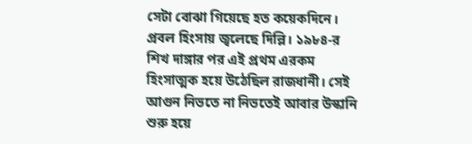সেটা বোঝা গিয়েছে হত কয়েকদিনে। প্রবল হিংসায় জ্বলেছে দিল্লি। ১৯৮৪-র শিখ দাঙ্গার পর এই প্রথম এরকম হিংসাত্মক হয়ে উঠেছিল রাজধানী। সেই আগুন নিভতে না নিভতেই আবার উস্কানি শুরু হয়ে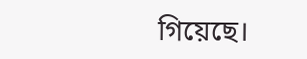গিয়েছে।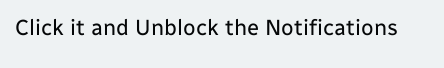Click it and Unblock the Notifications